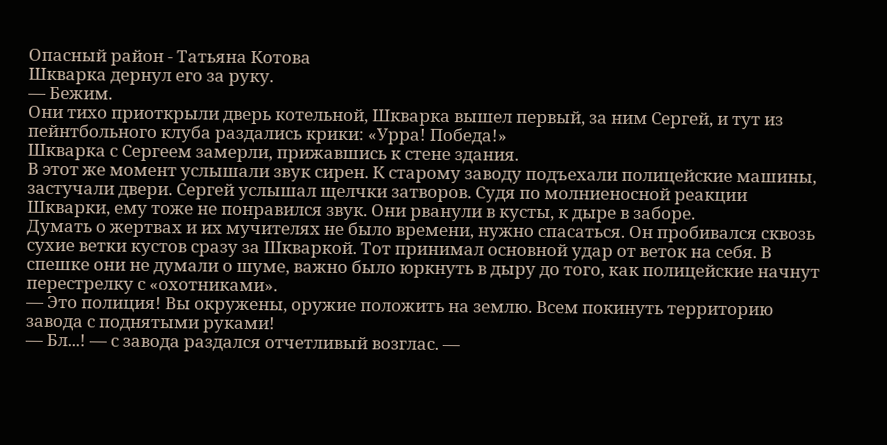Опасный район - Татьяна Котова
Шкварка дернул его за руку.
— Бежим.
Они тихо приоткрыли дверь котельной, Шкварка вышел первый, за ним Сергей, и тут из пейнтбольного клуба раздались крики: «Урра! Победа!»
Шкварка с Сергеем замерли, прижавшись к стене здания.
В этот же момент услышали звук сирен. К старому заводу подъехали полицейские машины, застучали двери. Сергей услышал щелчки затворов. Судя по молниеносной реакции Шкварки, ему тоже не понравился звук. Они рванули в кусты, к дыре в заборе.
Думать о жертвах и их мучителях не было времени, нужно спасаться. Он пробивался сквозь сухие ветки кустов сразу за Шкваркой. Тот принимал основной удар от веток на себя. В спешке они не думали о шуме, важно было юркнуть в дыру до того, как полицейские начнут перестрелку с «охотниками».
— Это полиция! Вы окружены, оружие положить на землю. Всем покинуть территорию завода с поднятыми руками!
— Бл...! — с завода раздался отчетливый возглас. —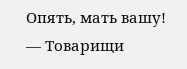Опять, мать вашу!
— Товарищи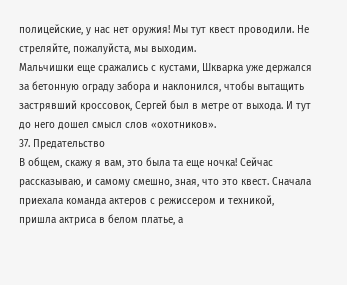полицейские, у нас нет оружия! Мы тут квест проводили. Не стреляйте, пожалуйста, мы выходим.
Мальчишки еще сражались с кустами, Шкварка уже держался за бетонную ограду забора и наклонился, чтобы вытащить застрявший кроссовок, Сергей был в метре от выхода. И тут до него дошел смысл слов «охотников».
37. Предательство
В общем, скажу я вам, это была та еще ночка! Сейчас рассказываю, и самому смешно, зная, что это квест. Сначала приехала команда актеров с режиссером и техникой, пришла актриса в белом платье, а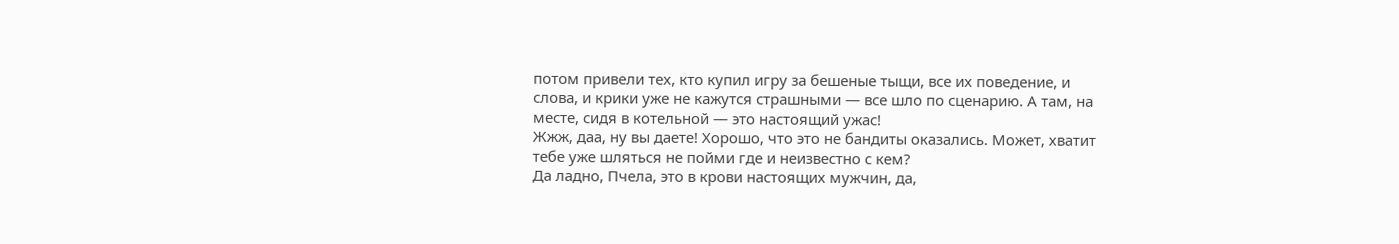потом привели тех, кто купил игру за бешеные тыщи, все их поведение, и слова, и крики уже не кажутся страшными — все шло по сценарию. А там, на месте, сидя в котельной — это настоящий ужас!
Жжж, даа, ну вы даете! Хорошо, что это не бандиты оказались. Может, хватит тебе уже шляться не пойми где и неизвестно с кем?
Да ладно, Пчела, это в крови настоящих мужчин, да,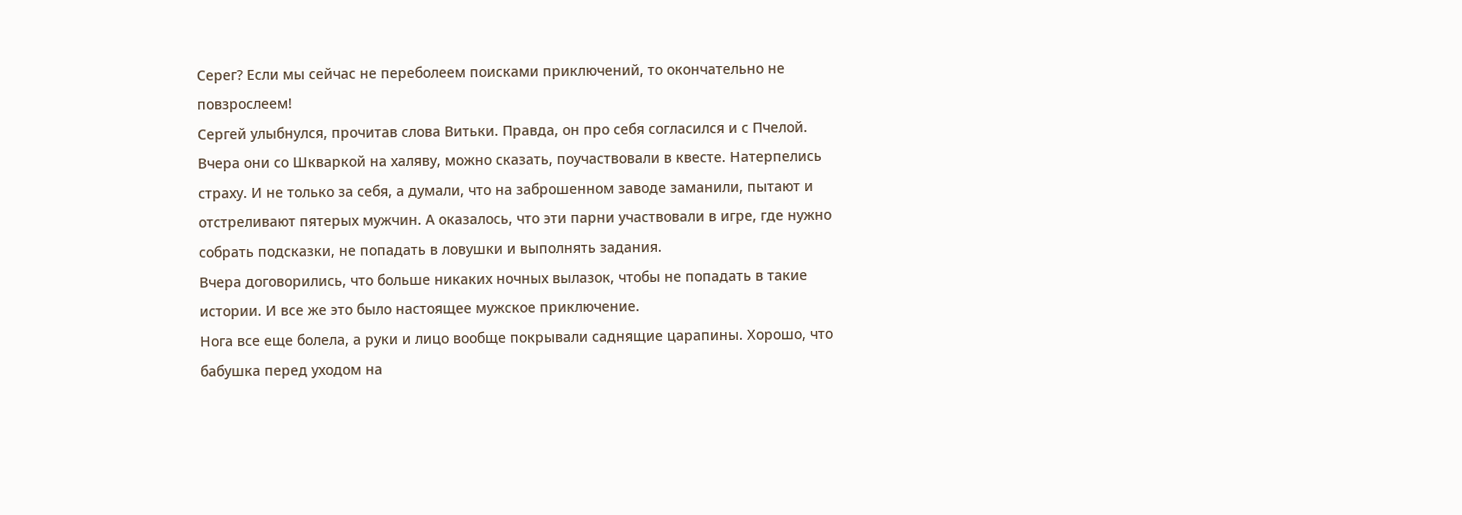Серег? Если мы сейчас не переболеем поисками приключений, то окончательно не повзрослеем!
Сергей улыбнулся, прочитав слова Витьки. Правда, он про себя согласился и с Пчелой. Вчера они со Шкваркой на халяву, можно сказать, поучаствовали в квесте. Натерпелись страху. И не только за себя, а думали, что на заброшенном заводе заманили, пытают и отстреливают пятерых мужчин. А оказалось, что эти парни участвовали в игре, где нужно собрать подсказки, не попадать в ловушки и выполнять задания.
Вчера договорились, что больше никаких ночных вылазок, чтобы не попадать в такие истории. И все же это было настоящее мужское приключение.
Нога все еще болела, а руки и лицо вообще покрывали саднящие царапины. Хорошо, что бабушка перед уходом на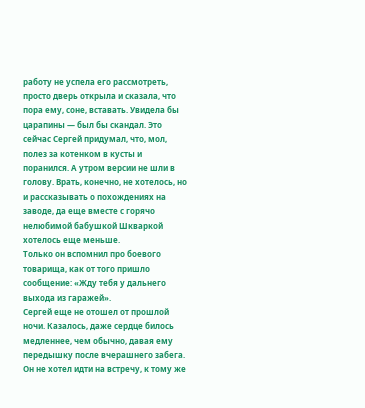работу не успела его рассмотреть, просто дверь открыла и сказала, что пора ему, соне, вставать. Увидела бы царапины — был бы скандал. Это сейчас Сергей придумал, что, мол, полез за котенком в кусты и поранился. А утром версии не шли в голову. Врать, конечно, не хотелось, но и рассказывать о похождениях на заводе, да еще вместе с горячо нелюбимой бабушкой Шкваркой хотелось еще меньше.
Только он вспомнил про боевого товарища, как от того пришло сообщение: «Жду тебя у дальнего выхода из гаражей».
Сергей еще не отошел от прошлой ночи. Казалось, даже сердце билось медленнее, чем обычно, давая ему передышку после вчерашнего забега. Он не хотел идти на встречу, к тому же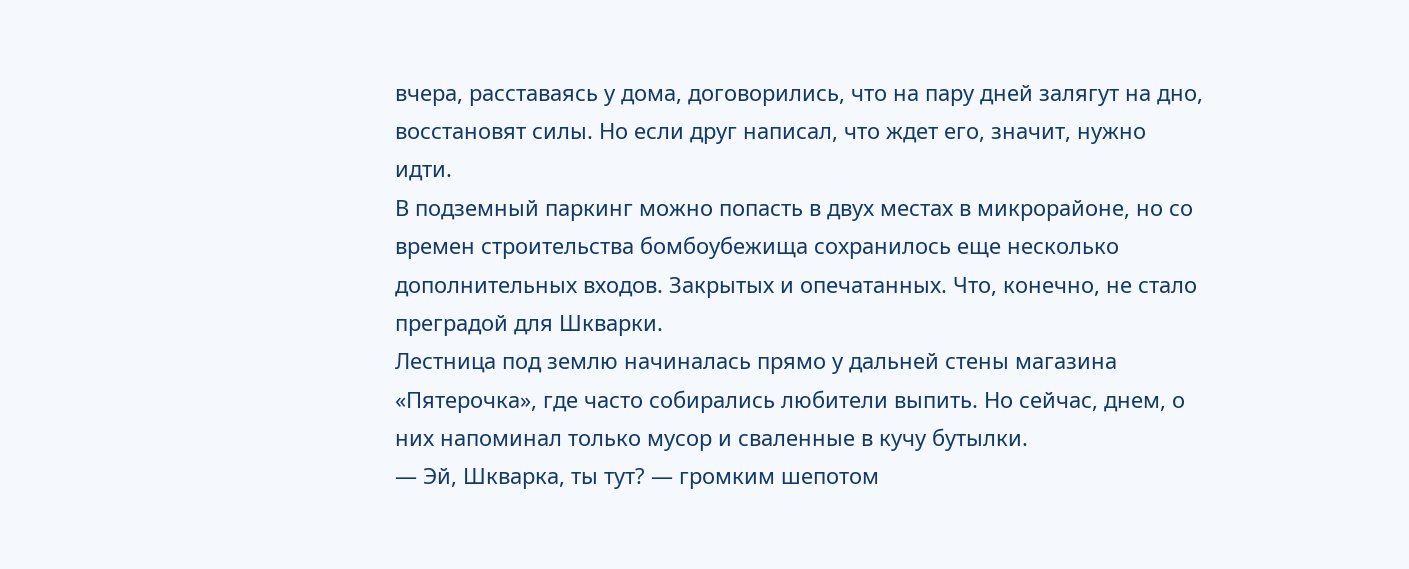вчера, расставаясь у дома, договорились, что на пару дней залягут на дно, восстановят силы. Но если друг написал, что ждет его, значит, нужно идти.
В подземный паркинг можно попасть в двух местах в микрорайоне, но со времен строительства бомбоубежища сохранилось еще несколько дополнительных входов. Закрытых и опечатанных. Что, конечно, не стало преградой для Шкварки.
Лестница под землю начиналась прямо у дальней стены магазина «Пятерочка», где часто собирались любители выпить. Но сейчас, днем, о них напоминал только мусор и сваленные в кучу бутылки.
— Эй, Шкварка, ты тут? — громким шепотом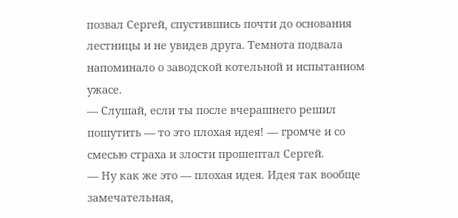позвал Сергей, спустившись почти до основания лестницы и не увидев друга. Темнота подвала напоминало о заводской котельной и испытанном ужасе.
— Слушай, если ты после вчерашнего решил пошутить — то это плохая идея! — громче и со смесью страха и злости прошептал Сергей.
— Ну как же это — плохая идея. Идея так вообще замечательная,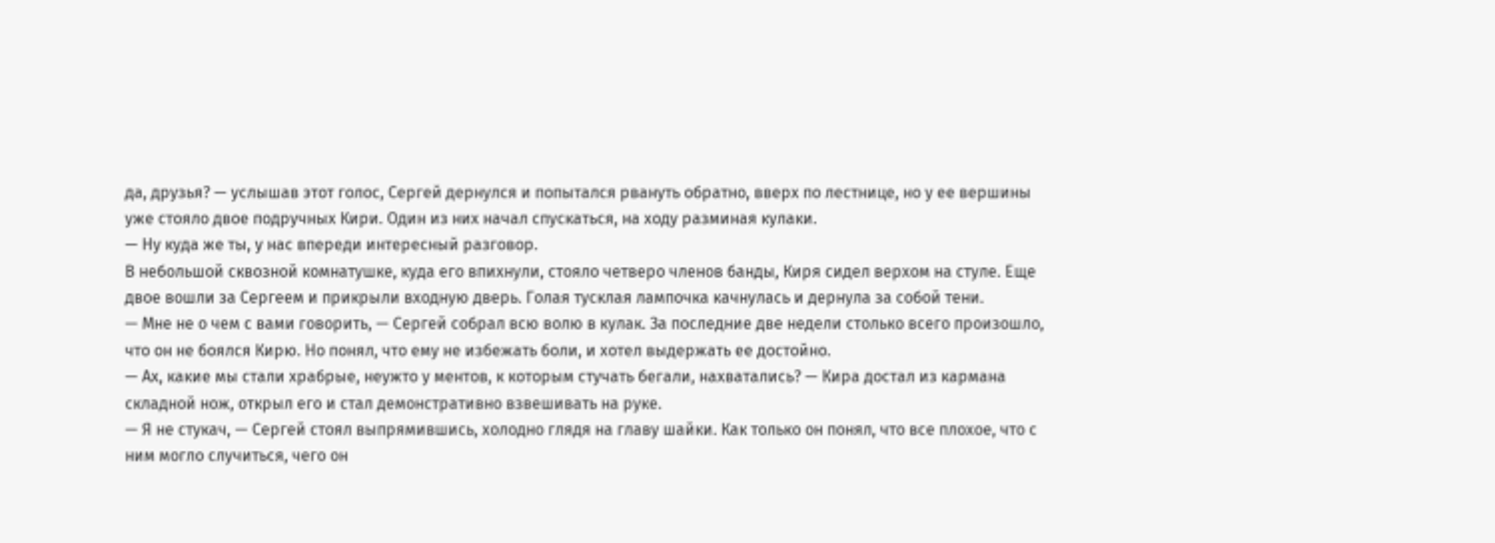да, друзья? — услышав этот голос, Сергей дернулся и попытался рвануть обратно, вверх по лестнице, но у ее вершины уже стояло двое подручных Кири. Один из них начал спускаться, на ходу разминая кулаки.
— Ну куда же ты, у нас впереди интересный разговор.
В небольшой сквозной комнатушке, куда его впихнули, стояло четверо членов банды, Киря сидел верхом на стуле. Еще двое вошли за Сергеем и прикрыли входную дверь. Голая тусклая лампочка качнулась и дернула за собой тени.
— Мне не о чем с вами говорить, — Сергей собрал всю волю в кулак. За последние две недели столько всего произошло, что он не боялся Кирю. Но понял, что ему не избежать боли, и хотел выдержать ее достойно.
— Ах, какие мы стали храбрые, неужто у ментов, к которым стучать бегали, нахватались? — Кира достал из кармана складной нож, открыл его и стал демонстративно взвешивать на руке.
— Я не стукач, — Сергей стоял выпрямившись, холодно глядя на главу шайки. Как только он понял, что все плохое, что с ним могло случиться, чего он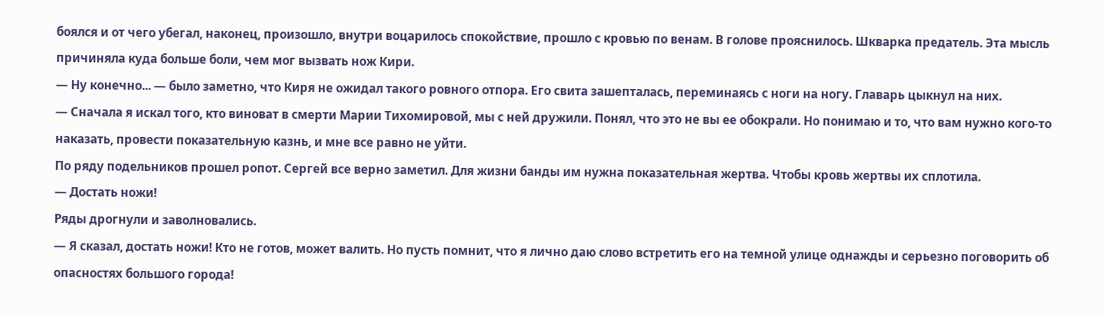боялся и от чего убегал, наконец, произошло, внутри воцарилось спокойствие, прошло с кровью по венам. В голове прояснилось. Шкварка предатель. Эта мысль причиняла куда больше боли, чем мог вызвать нож Кири.
— Ну конечно... — было заметно, что Киря не ожидал такого ровного отпора. Его свита зашепталась, переминаясь с ноги на ногу. Главарь цыкнул на них.
— Сначала я искал того, кто виноват в смерти Марии Тихомировой, мы с ней дружили. Понял, что это не вы ее обокрали. Но понимаю и то, что вам нужно кого-то наказать, провести показательную казнь, и мне все равно не уйти.
По ряду подельников прошел ропот. Сергей все верно заметил. Для жизни банды им нужна показательная жертва. Чтобы кровь жертвы их сплотила.
— Достать ножи!
Ряды дрогнули и заволновались.
— Я сказал, достать ножи! Кто не готов, может валить. Но пусть помнит, что я лично даю слово встретить его на темной улице однажды и серьезно поговорить об опасностях большого города!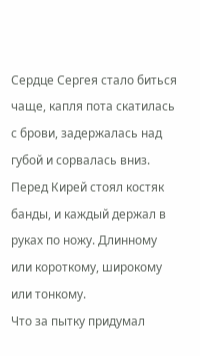Сердце Сергея стало биться чаще, капля пота скатилась с брови, задержалась над губой и сорвалась вниз. Перед Кирей стоял костяк банды, и каждый держал в руках по ножу. Длинному или короткому, широкому или тонкому.
Что за пытку придумал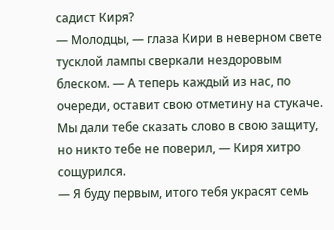садист Киря?
— Молодцы, — глаза Кири в неверном свете тусклой лампы сверкали нездоровым блеском. — А теперь каждый из нас, по очереди, оставит свою отметину на стукаче. Мы дали тебе сказать слово в свою защиту, но никто тебе не поверил, — Киря хитро сощурился.
— Я буду первым, итого тебя украсят семь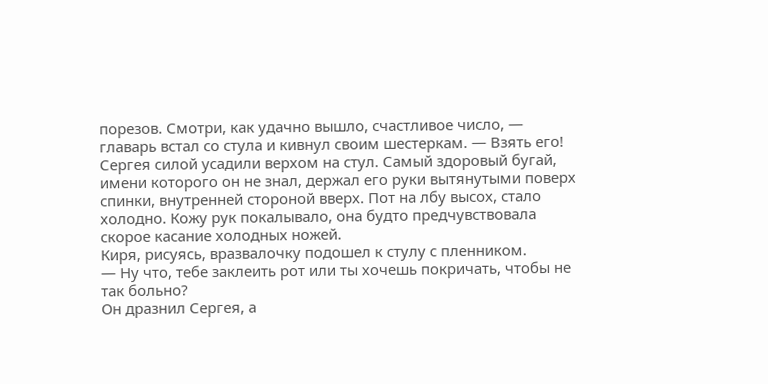порезов. Смотри, как удачно вышло, счастливое число, — главарь встал со стула и кивнул своим шестеркам. — Взять его!
Сергея силой усадили верхом на стул. Самый здоровый бугай, имени которого он не знал, держал его руки вытянутыми поверх спинки, внутренней стороной вверх. Пот на лбу высох, стало холодно. Кожу рук покалывало, она будто предчувствовала скорое касание холодных ножей.
Киря, рисуясь, вразвалочку подошел к стулу с пленником.
— Ну что, тебе заклеить рот или ты хочешь покричать, чтобы не так больно?
Он дразнил Сергея, а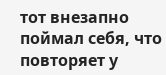тот внезапно поймал себя, что повторяет у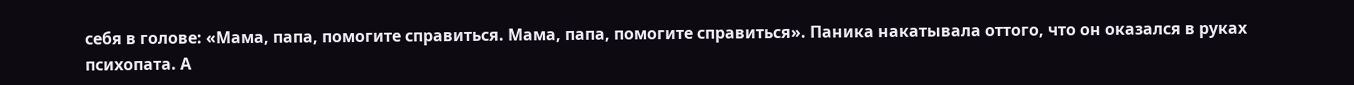себя в голове: «Мама, папа, помогите справиться. Мама, папа, помогите справиться». Паника накатывала оттого, что он оказался в руках психопата. А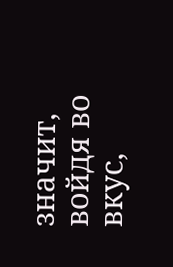значит, войдя во вкус,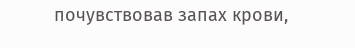почувствовав запах крови,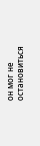он мог не остановиться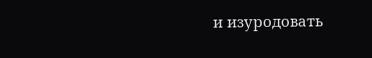и изуродовать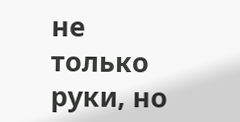не только руки, но